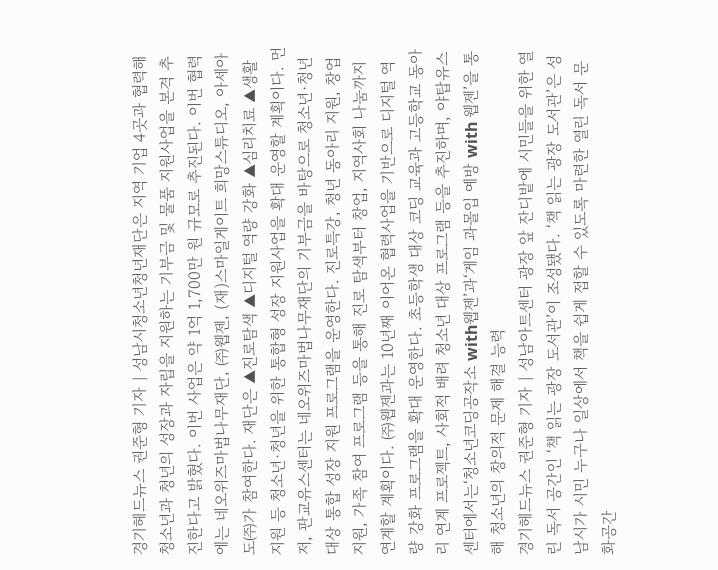경기헤드뉴스 권준형 기자 | 성남시청소년청년재단은 지역 기업 4곳과 협력해 청소년과 청년의 성장과 자립을 지원하는 기부금 및 물품 지원사업을 본격 추진한다고 밝혔다. 이번 사업은 약 1억 1,700만 원 규모로 추진된다. 이번 협력에는 네오위즈마법나무재단, ㈜웹젠, (재)스마일게이트 희망스튜디오, 아세아도㈜가 참여한다. 재단은 ▲진로탐색 ▲디지털 역량 강화 ▲심리치료 ▲생활 지원 등 청소년·청년을 위한 통합형 성장 지원사업을 확대 운영할 계획이다. 먼저, 판교유스센터는 네오위즈마법나무재단의 기부금을 바탕으로 청소년·청년 대상 통합 성장 지원 프로그램을 운영한다. 진로특강, 청년 동아리 지원, 창업 지원, 가족 참여 프로그램 등을 통해 진로 탐색부터 창업, 지역사회 나눔까지 연계할 계획이다. ㈜웹젠과는 10년째 이어온 협력사업을 기반으로 디지털 역량 강화 프로그램을 확대 운영한다. 초등학생 대상 코딩 교육과 고등학교 동아리 연계 프로젝트, 사회적 배려 청소년 대상 프로그램 등을 추진하며, 야탑유스센터에서는‘청소년코딩공작소 with웹젠’과‘게임 과몰입 예방 with 웹젠’을 통해 청소년의 창의적 문제 해결 능력
경기헤드뉴스 권준형 기자 | 성남아트센터 광장 앞 잔디밭에 시민들을 위한 열린 독서 공간인 ‘책 읽는 광장 도서관’이 조성됐다. ‘책 읽는 광장 도서관’은 성남시가 시민 누구나 일상에서 책을 쉽게 접할 수 있도록 마련한 열린 독서 문화공간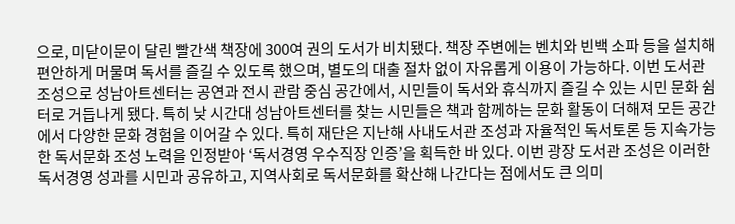으로, 미닫이문이 달린 빨간색 책장에 300여 권의 도서가 비치됐다. 책장 주변에는 벤치와 빈백 소파 등을 설치해 편안하게 머물며 독서를 즐길 수 있도록 했으며, 별도의 대출 절차 없이 자유롭게 이용이 가능하다. 이번 도서관 조성으로 성남아트센터는 공연과 전시 관람 중심 공간에서, 시민들이 독서와 휴식까지 즐길 수 있는 시민 문화 쉼터로 거듭나게 됐다. 특히 낮 시간대 성남아트센터를 찾는 시민들은 책과 함께하는 문화 활동이 더해져 모든 공간에서 다양한 문화 경험을 이어갈 수 있다. 특히 재단은 지난해 사내도서관 조성과 자율적인 독서토론 등 지속가능한 독서문화 조성 노력을 인정받아 ‘독서경영 우수직장 인증’을 획득한 바 있다. 이번 광장 도서관 조성은 이러한 독서경영 성과를 시민과 공유하고, 지역사회로 독서문화를 확산해 나간다는 점에서도 큰 의미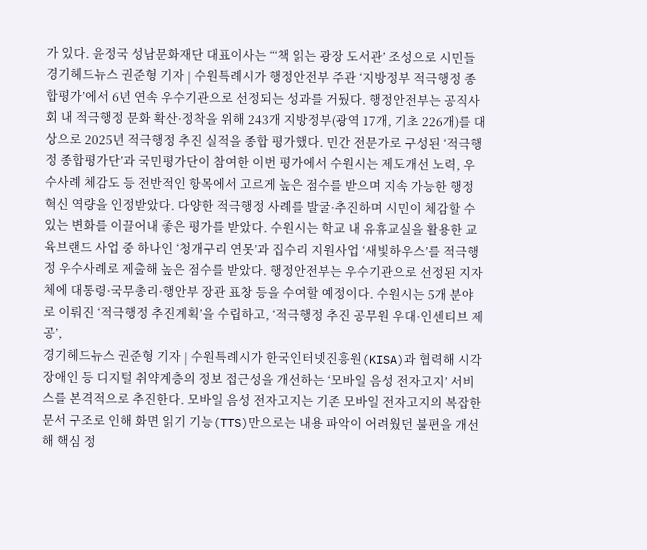가 있다. 윤정국 성남문화재단 대표이사는 “‘책 읽는 광장 도서관’ 조성으로 시민들
경기헤드뉴스 권준형 기자 | 수원특례시가 행정안전부 주관 ‘지방정부 적극행정 종합평가’에서 6년 연속 우수기관으로 선정되는 성과를 거뒀다. 행정안전부는 공직사회 내 적극행정 문화 확산·정착을 위해 243개 지방정부(광역 17개, 기초 226개)를 대상으로 2025년 적극행정 추진 실적을 종합 평가했다. 민간 전문가로 구성된 ‘적극행정 종합평가단’과 국민평가단이 참여한 이번 평가에서 수원시는 제도개선 노력, 우수사례 체감도 등 전반적인 항목에서 고르게 높은 점수를 받으며 지속 가능한 행정혁신 역량을 인정받았다. 다양한 적극행정 사례를 발굴·추진하며 시민이 체감할 수 있는 변화를 이끌어내 좋은 평가를 받았다. 수원시는 학교 내 유휴교실을 활용한 교육브랜드 사업 중 하나인 ‘청개구리 연못’과 집수리 지원사업 ‘새빛하우스’를 적극행정 우수사례로 제출해 높은 점수를 받았다. 행정안전부는 우수기관으로 선정된 지자체에 대통령·국무총리·행안부 장관 표창 등을 수여할 예정이다. 수원시는 5개 분야로 이뤄진 ‘적극행정 추진계획’을 수립하고, ‘적극행정 추진 공무원 우대·인센티브 제공’,
경기헤드뉴스 권준형 기자 | 수원특례시가 한국인터넷진흥원(KISA)과 협력해 시각장애인 등 디지털 취약계층의 정보 접근성을 개선하는 ‘모바일 음성 전자고지’ 서비스를 본격적으로 추진한다. 모바일 음성 전자고지는 기존 모바일 전자고지의 복잡한 문서 구조로 인해 화면 읽기 기능(TTS)만으로는 내용 파악이 어려웠던 불편을 개선해 핵심 정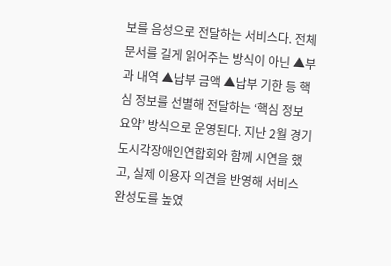보를 음성으로 전달하는 서비스다. 전체 문서를 길게 읽어주는 방식이 아닌 ▲부과 내역 ▲납부 금액 ▲납부 기한 등 핵심 정보를 선별해 전달하는 ‘핵심 정보 요약’ 방식으로 운영된다. 지난 2월 경기도시각장애인연합회와 함께 시연을 했고, 실제 이용자 의견을 반영해 서비스 완성도를 높였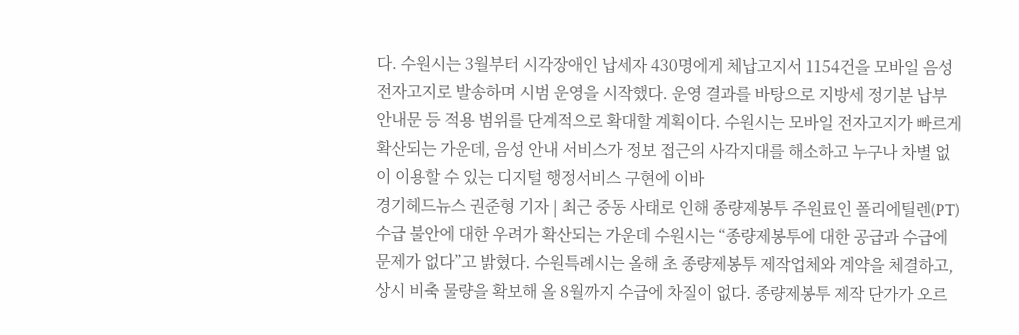다. 수원시는 3월부터 시각장애인 납세자 430명에게 체납고지서 1154건을 모바일 음성 전자고지로 발송하며 시범 운영을 시작했다. 운영 결과를 바탕으로 지방세 정기분 납부 안내문 등 적용 범위를 단계적으로 확대할 계획이다. 수원시는 모바일 전자고지가 빠르게 확산되는 가운데, 음성 안내 서비스가 정보 접근의 사각지대를 해소하고 누구나 차별 없이 이용할 수 있는 디지털 행정서비스 구현에 이바
경기헤드뉴스 권준형 기자 | 최근 중동 사태로 인해 종량제봉투 주원료인 폴리에틸렌(PT) 수급 불안에 대한 우려가 확산되는 가운데 수원시는 “종량제봉투에 대한 공급과 수급에 문제가 없다”고 밝혔다. 수원특례시는 올해 초 종량제봉투 제작업체와 계약을 체결하고, 상시 비축 물량을 확보해 올 8월까지 수급에 차질이 없다. 종량제봉투 제작 단가가 오르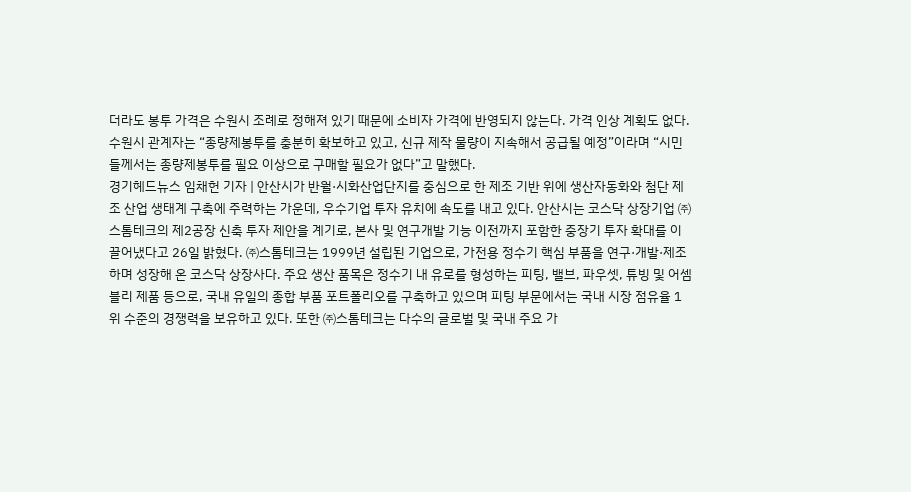더라도 봉투 가격은 수원시 조례로 정해져 있기 때문에 소비자 가격에 반영되지 않는다. 가격 인상 계획도 없다. 수원시 관계자는 “종량제봉투를 충분히 확보하고 있고, 신규 제작 물량이 지속해서 공급될 예정”이라며 “시민들께서는 종량제봉투를 필요 이상으로 구매할 필요가 없다”고 말했다.
경기헤드뉴스 임채헌 기자 | 안산시가 반월·시화산업단지를 중심으로 한 제조 기반 위에 생산자동화와 첨단 제조 산업 생태계 구축에 주력하는 가운데, 우수기업 투자 유치에 속도를 내고 있다. 안산시는 코스닥 상장기업 ㈜스톰테크의 제2공장 신축 투자 제안을 계기로, 본사 및 연구개발 기능 이전까지 포함한 중장기 투자 확대를 이끌어냈다고 26일 밝혔다. ㈜스톰테크는 1999년 설립된 기업으로, 가전용 정수기 핵심 부품을 연구·개발·제조하며 성장해 온 코스닥 상장사다. 주요 생산 품목은 정수기 내 유로를 형성하는 피팅, 밸브, 파우셋, 튜빙 및 어셈블리 제품 등으로, 국내 유일의 종합 부품 포트폴리오를 구축하고 있으며 피팅 부문에서는 국내 시장 점유율 1위 수준의 경쟁력을 보유하고 있다. 또한 ㈜스톰테크는 다수의 글로벌 및 국내 주요 가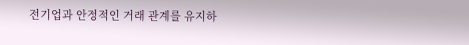전기업과 안정적인 거래 관계를 유지하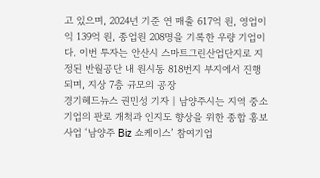고 있으며, 2024년 기준 연 매출 617억 원, 영업이익 139억 원, 종업원 208명을 기록한 우량 기업이다. 이번 투자는 안산시 스마트그린산업단지로 지정된 반월공단 내 원시동 818번지 부지에서 진행되며, 지상 7층 규모의 공장
경기헤드뉴스 권민성 기자 | 남양주시는 지역 중소기업의 판로 개척과 인지도 향상을 위한 종합 홍보사업 ‘남양주 Biz 쇼케이스’ 참여기업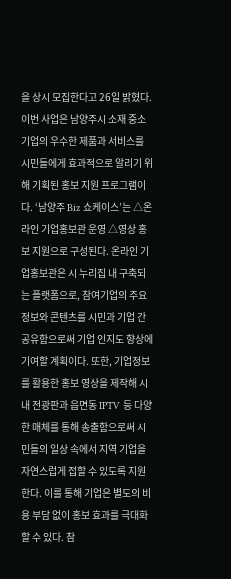을 상시 모집한다고 26일 밝혔다. 이번 사업은 남양주시 소재 중소기업의 우수한 제품과 서비스를 시민들에게 효과적으로 알리기 위해 기획된 홍보 지원 프로그램이다. ‘남양주 Biz 쇼케이스’는 △온라인 기업홍보관 운영 △영상 홍보 지원으로 구성된다. 온라인 기업홍보관은 시 누리집 내 구축되는 플랫폼으로, 참여기업의 주요 정보와 콘텐츠를 시민과 기업 간 공유함으로써 기업 인지도 향상에 기여할 계획이다. 또한, 기업정보를 활용한 홍보 영상을 제작해 시내 전광판과 읍면동 IPTV 등 다양한 매체를 통해 송출함으로써 시민들의 일상 속에서 지역 기업을 자연스럽게 접할 수 있도록 지원한다. 이를 통해 기업은 별도의 비용 부담 없이 홍보 효과를 극대화할 수 있다. 참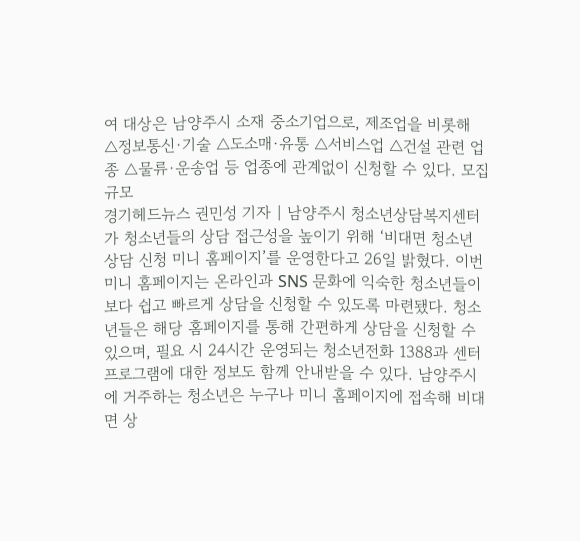여 대상은 남양주시 소재 중소기업으로, 제조업을 비롯해 △정보통신·기술 △도소매·유통 △서비스업 △건설 관련 업종 △물류·운송업 등 업종에 관계없이 신청할 수 있다. 모집 규모
경기헤드뉴스 권민성 기자 | 남양주시 청소년상담복지센터가 청소년들의 상담 접근성을 높이기 위해 ‘비대면 청소년 상담 신청 미니 홈페이지’를 운영한다고 26일 밝혔다. 이번 미니 홈페이지는 온라인과 SNS 문화에 익숙한 청소년들이 보다 쉽고 빠르게 상담을 신청할 수 있도록 마련됐다. 청소년들은 해당 홈페이지를 통해 간편하게 상담을 신청할 수 있으며, 필요 시 24시간 운영되는 청소년전화 1388과 센터 프로그램에 대한 정보도 함께 안내받을 수 있다. 남양주시에 거주하는 청소년은 누구나 미니 홈페이지에 접속해 비대면 상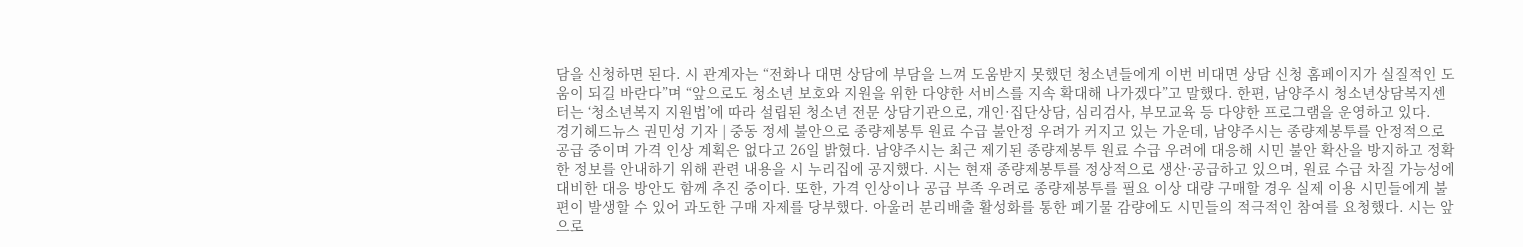담을 신청하면 된다. 시 관계자는 “전화나 대면 상담에 부담을 느껴 도움받지 못했던 청소년들에게 이번 비대면 상담 신청 홈페이지가 실질적인 도움이 되길 바란다”며 “앞으로도 청소년 보호와 지원을 위한 다양한 서비스를 지속 확대해 나가겠다”고 말했다. 한편, 남양주시 청소년상담복지센터는 ‘청소년복지 지원법’에 따라 설립된 청소년 전문 상담기관으로, 개인·집단상담, 심리검사, 부모교육 등 다양한 프로그램을 운영하고 있다.
경기헤드뉴스 권민성 기자 | 중동 정세 불안으로 종량제봉투 원료 수급 불안정 우려가 커지고 있는 가운데, 남양주시는 종량제봉투를 안정적으로 공급 중이며 가격 인상 계획은 없다고 26일 밝혔다. 남양주시는 최근 제기된 종량제봉투 원료 수급 우려에 대응해 시민 불안 확산을 방지하고 정확한 정보를 안내하기 위해 관련 내용을 시 누리집에 공지했다. 시는 현재 종량제봉투를 정상적으로 생산·공급하고 있으며, 원료 수급 차질 가능성에 대비한 대응 방안도 함께 추진 중이다. 또한, 가격 인상이나 공급 부족 우려로 종량제봉투를 필요 이상 대량 구매할 경우 실제 이용 시민들에게 불편이 발생할 수 있어 과도한 구매 자제를 당부했다. 아울러 분리배출 활성화를 통한 폐기물 감량에도 시민들의 적극적인 참여를 요청했다. 시는 앞으로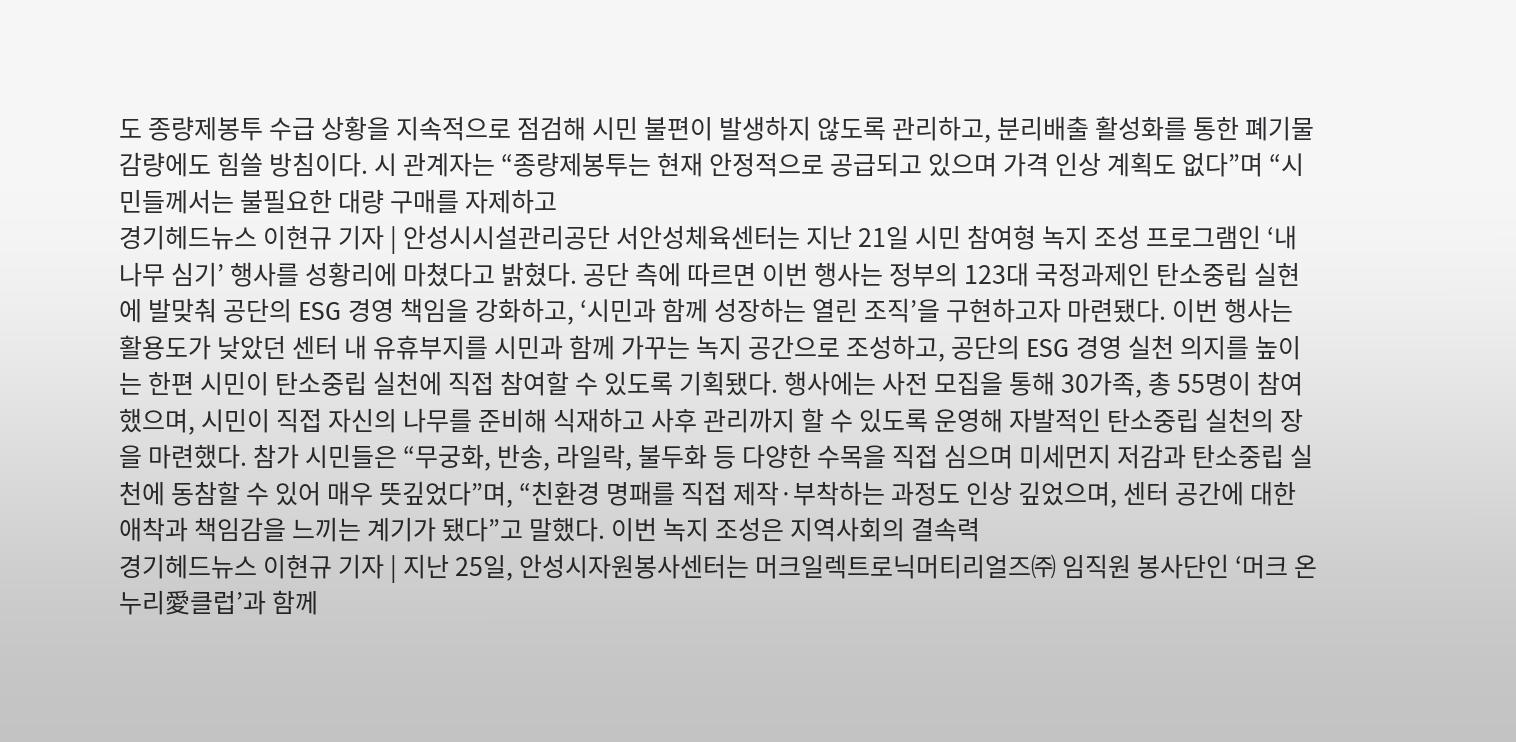도 종량제봉투 수급 상황을 지속적으로 점검해 시민 불편이 발생하지 않도록 관리하고, 분리배출 활성화를 통한 폐기물 감량에도 힘쓸 방침이다. 시 관계자는 “종량제봉투는 현재 안정적으로 공급되고 있으며 가격 인상 계획도 없다”며 “시민들께서는 불필요한 대량 구매를 자제하고
경기헤드뉴스 이현규 기자 | 안성시시설관리공단 서안성체육센터는 지난 21일 시민 참여형 녹지 조성 프로그램인 ‘내 나무 심기’ 행사를 성황리에 마쳤다고 밝혔다. 공단 측에 따르면 이번 행사는 정부의 123대 국정과제인 탄소중립 실현에 발맞춰 공단의 ESG 경영 책임을 강화하고, ‘시민과 함께 성장하는 열린 조직’을 구현하고자 마련됐다. 이번 행사는 활용도가 낮았던 센터 내 유휴부지를 시민과 함께 가꾸는 녹지 공간으로 조성하고, 공단의 ESG 경영 실천 의지를 높이는 한편 시민이 탄소중립 실천에 직접 참여할 수 있도록 기획됐다. 행사에는 사전 모집을 통해 30가족, 총 55명이 참여했으며, 시민이 직접 자신의 나무를 준비해 식재하고 사후 관리까지 할 수 있도록 운영해 자발적인 탄소중립 실천의 장을 마련했다. 참가 시민들은 “무궁화, 반송, 라일락, 불두화 등 다양한 수목을 직접 심으며 미세먼지 저감과 탄소중립 실천에 동참할 수 있어 매우 뜻깊었다”며, “친환경 명패를 직접 제작·부착하는 과정도 인상 깊었으며, 센터 공간에 대한 애착과 책임감을 느끼는 계기가 됐다”고 말했다. 이번 녹지 조성은 지역사회의 결속력
경기헤드뉴스 이현규 기자 | 지난 25일, 안성시자원봉사센터는 머크일렉트로닉머티리얼즈㈜ 임직원 봉사단인 ‘머크 온누리愛클럽’과 함께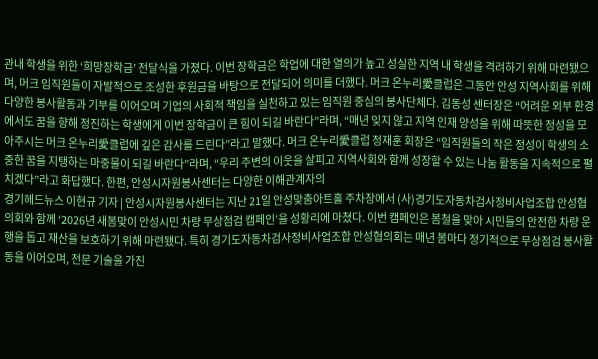관내 학생을 위한 ‘희망장학금’ 전달식을 가졌다. 이번 장학금은 학업에 대한 열의가 높고 성실한 지역 내 학생을 격려하기 위해 마련됐으며, 머크 임직원들이 자발적으로 조성한 후원금을 바탕으로 전달되어 의미를 더했다. 머크 온누리愛클럽은 그동안 안성 지역사회를 위해 다양한 봉사활동과 기부를 이어오며 기업의 사회적 책임을 실천하고 있는 임직원 중심의 봉사단체다. 김동성 센터장은 “어려운 외부 환경에서도 꿈을 향해 정진하는 학생에게 이번 장학금이 큰 힘이 되길 바란다”라며, “매년 잊지 않고 지역 인재 양성을 위해 따뜻한 정성을 모아주시는 머크 온누리愛클럽에 깊은 감사를 드린다”라고 말했다. 머크 온누리愛클럽 정재훈 회장은 “임직원들의 작은 정성이 학생의 소중한 꿈을 지탱하는 마중물이 되길 바란다”라며, “우리 주변의 이웃을 살피고 지역사회와 함께 성장할 수 있는 나눔 활동을 지속적으로 펼치겠다”라고 화답했다. 한편, 안성시자원봉사센터는 다양한 이해관계자의
경기헤드뉴스 이현규 기자 | 안성시자원봉사센터는 지난 21일 안성맞춤아트홀 주차장에서 (사)경기도자동차검사정비사업조합 안성협의회와 함께 ‘2026년 새봄맞이 안성시민 차량 무상점검 캠페인’을 성황리에 마쳤다. 이번 캠페인은 봄철을 맞아 시민들의 안전한 차량 운행을 돕고 재산을 보호하기 위해 마련됐다. 특히 경기도자동차검사정비사업조합 안성협의회는 매년 봄마다 정기적으로 무상점검 봉사활동을 이어오며, 전문 기술을 가진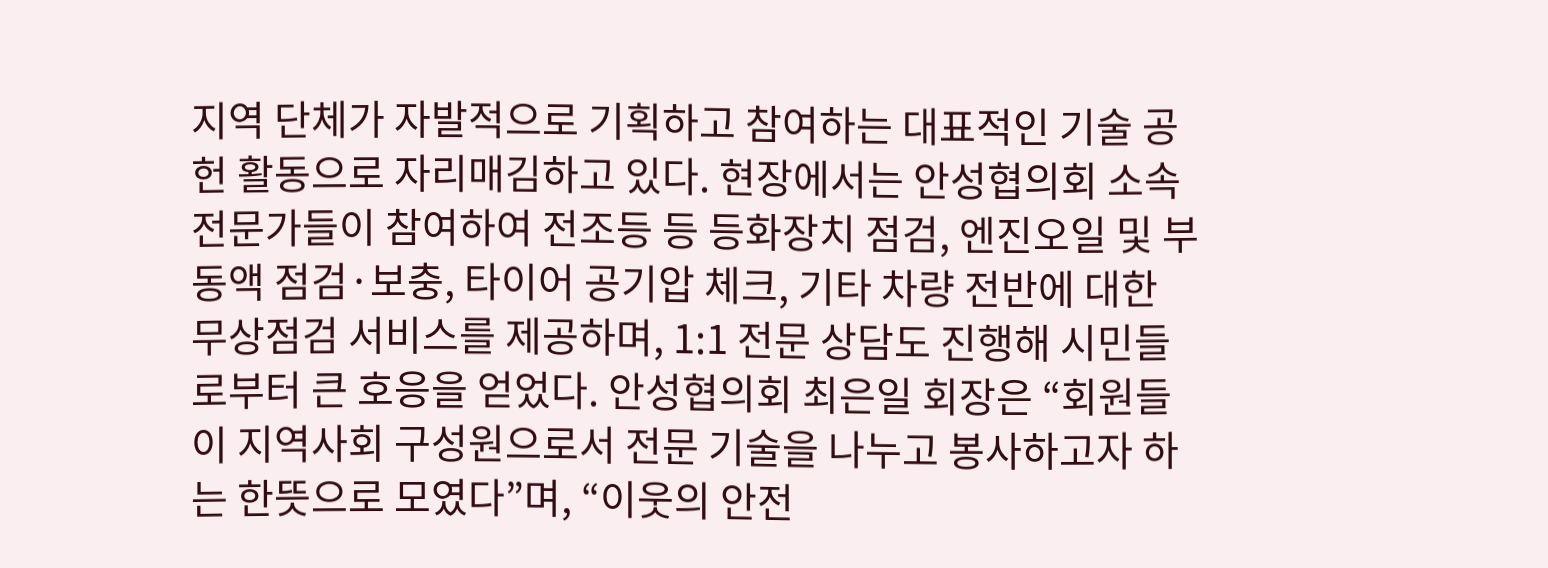지역 단체가 자발적으로 기획하고 참여하는 대표적인 기술 공헌 활동으로 자리매김하고 있다. 현장에서는 안성협의회 소속 전문가들이 참여하여 전조등 등 등화장치 점검, 엔진오일 및 부동액 점검·보충, 타이어 공기압 체크, 기타 차량 전반에 대한 무상점검 서비스를 제공하며, 1:1 전문 상담도 진행해 시민들로부터 큰 호응을 얻었다. 안성협의회 최은일 회장은 “회원들이 지역사회 구성원으로서 전문 기술을 나누고 봉사하고자 하는 한뜻으로 모였다”며, “이웃의 안전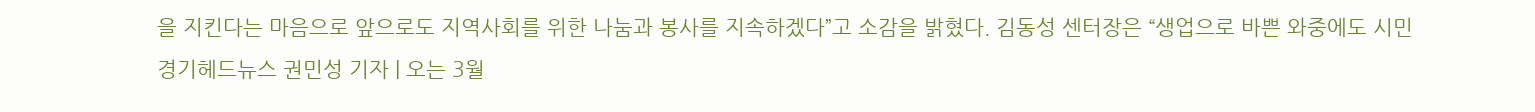을 지킨다는 마음으로 앞으로도 지역사회를 위한 나눔과 봉사를 지속하겠다”고 소감을 밝혔다. 김동성 센터장은 “생업으로 바쁜 와중에도 시민
경기헤드뉴스 권민성 기자 | 오는 3월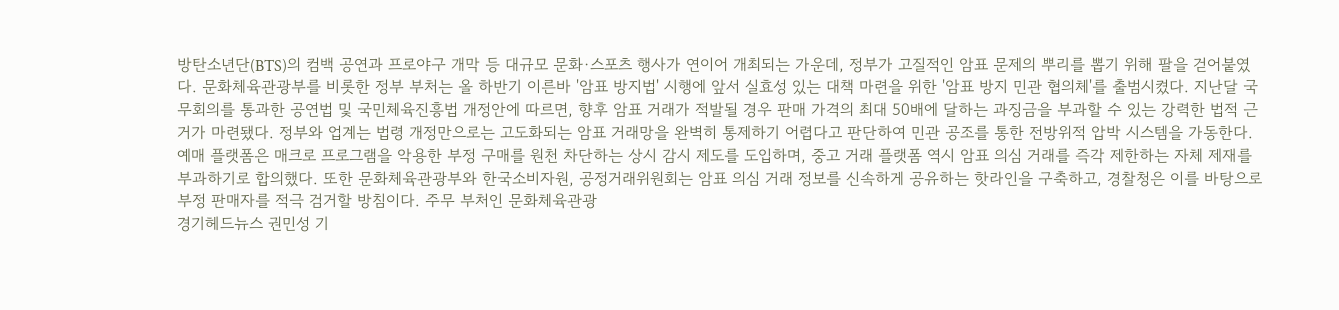방탄소년단(BTS)의 컴백 공연과 프로야구 개막 등 대규모 문화·스포츠 행사가 연이어 개최되는 가운데, 정부가 고질적인 암표 문제의 뿌리를 뽑기 위해 팔을 걷어붙였다. 문화체육관광부를 비롯한 정부 부처는 올 하반기 이른바 '암표 방지법' 시행에 앞서 실효성 있는 대책 마련을 위한 '암표 방지 민관 협의체'를 출범시켰다. 지난달 국무회의를 통과한 공연법 및 국민체육진흥법 개정안에 따르면, 향후 암표 거래가 적발될 경우 판매 가격의 최대 50배에 달하는 과징금을 부과할 수 있는 강력한 법적 근거가 마련됐다. 정부와 업계는 법령 개정만으로는 고도화되는 암표 거래망을 완벽히 통제하기 어렵다고 판단하여 민관 공조를 통한 전방위적 압박 시스템을 가동한다. 예매 플랫폼은 매크로 프로그램을 악용한 부정 구매를 원천 차단하는 상시 감시 제도를 도입하며, 중고 거래 플랫폼 역시 암표 의심 거래를 즉각 제한하는 자체 제재를 부과하기로 합의했다. 또한 문화체육관광부와 한국소비자원, 공정거래위원회는 암표 의심 거래 정보를 신속하게 공유하는 핫라인을 구축하고, 경찰청은 이를 바탕으로 부정 판매자를 적극 검거할 방침이다. 주무 부처인 문화체육관광
경기헤드뉴스 권민성 기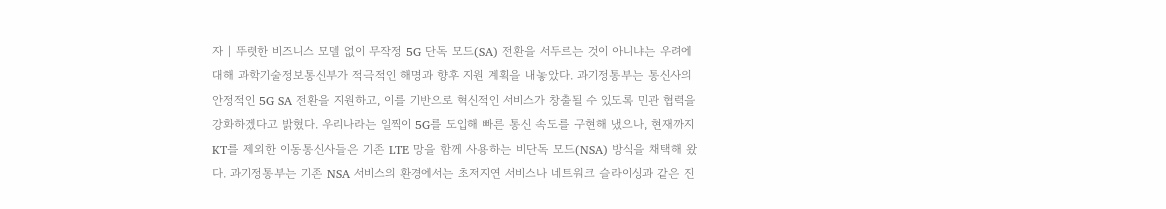자 | 뚜렷한 비즈니스 모델 없이 무작정 5G 단독 모드(SA) 전환을 서두르는 것이 아니냐는 우려에 대해 과학기술정보통신부가 적극적인 해명과 향후 지원 계획을 내놓았다. 과기정통부는 통신사의 안정적인 5G SA 전환을 지원하고, 이를 기반으로 혁신적인 서비스가 창출될 수 있도록 민관 협력을 강화하겠다고 밝혔다. 우리나라는 일찍이 5G를 도입해 빠른 통신 속도를 구현해 냈으나, 현재까지 KT를 제외한 이동통신사들은 기존 LTE 망을 함께 사용하는 비단독 모드(NSA) 방식을 채택해 왔다. 과기정통부는 기존 NSA 서비스의 환경에서는 초저지연 서비스나 네트워크 슬라이싱과 같은 진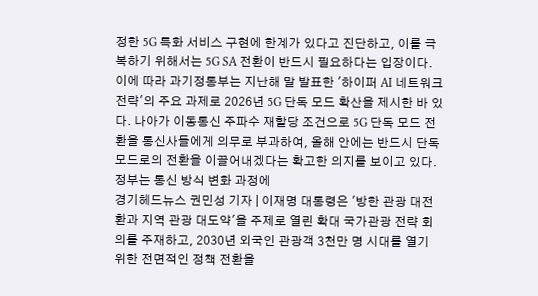정한 5G 특화 서비스 구현에 한계가 있다고 진단하고, 이를 극복하기 위해서는 5G SA 전환이 반드시 필요하다는 입장이다. 이에 따라 과기정통부는 지난해 말 발표한 '하이퍼 AI 네트워크 전략'의 주요 과제로 2026년 5G 단독 모드 확산을 제시한 바 있다. 나아가 이동통신 주파수 재할당 조건으로 5G 단독 모드 전환을 통신사들에게 의무로 부과하여, 올해 안에는 반드시 단독 모드로의 전환을 이끌어내겠다는 확고한 의지를 보이고 있다. 정부는 통신 방식 변화 과정에
경기헤드뉴스 권민성 기자 | 이재명 대통령은 '방한 관광 대전환과 지역 관광 대도약'을 주제로 열린 확대 국가관광 전략 회의를 주재하고, 2030년 외국인 관광객 3천만 명 시대를 열기 위한 전면적인 정책 전환을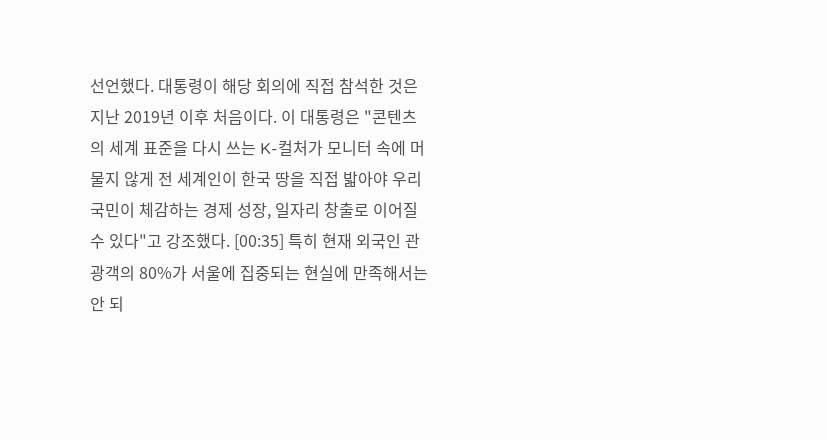선언했다. 대통령이 해당 회의에 직접 참석한 것은 지난 2019년 이후 처음이다. 이 대통령은 "콘텐츠의 세계 표준을 다시 쓰는 K-컬처가 모니터 속에 머물지 않게 전 세계인이 한국 땅을 직접 밟아야 우리 국민이 체감하는 경제 성장, 일자리 창출로 이어질 수 있다"고 강조했다. [00:35] 특히 현재 외국인 관광객의 80%가 서울에 집중되는 현실에 만족해서는 안 되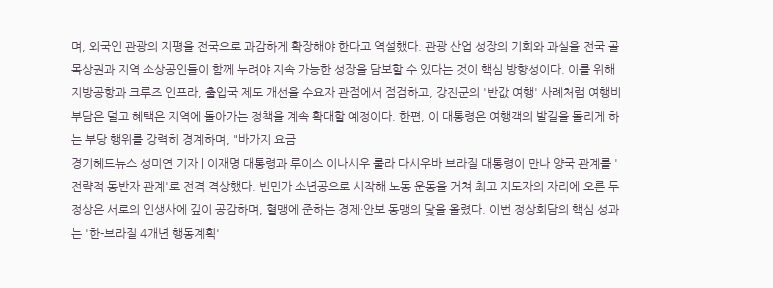며, 외국인 관광의 지평을 전국으로 과감하게 확장해야 한다고 역설했다. 관광 산업 성장의 기회와 과실을 전국 골목상권과 지역 소상공인들이 함께 누려야 지속 가능한 성장을 담보할 수 있다는 것이 핵심 방향성이다. 이를 위해 지방공항과 크루즈 인프라, 출입국 제도 개선을 수요자 관점에서 점검하고, 강진군의 '반값 여행' 사례처럼 여행비 부담은 덜고 혜택은 지역에 돌아가는 정책을 계속 확대할 예정이다. 한편, 이 대통령은 여행객의 발길을 돌리게 하는 부당 행위를 강력히 경계하며, "바가지 요금
경기헤드뉴스 성미연 기자 | 이재명 대통령과 루이스 이나시우 룰라 다시우바 브라질 대통령이 만나 양국 관계를 '전략적 동반자 관계'로 전격 격상했다. 빈민가 소년공으로 시작해 노동 운동을 거쳐 최고 지도자의 자리에 오른 두 정상은 서로의 인생사에 깊이 공감하며, 혈맹에 준하는 경제·안보 동맹의 닻을 올렸다. 이번 정상회담의 핵심 성과는 '한-브라질 4개년 행동계획'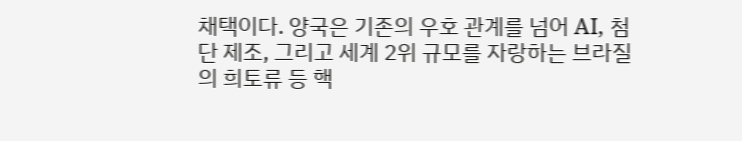채택이다. 양국은 기존의 우호 관계를 넘어 AI, 첨단 제조, 그리고 세계 2위 규모를 자랑하는 브라질의 희토류 등 핵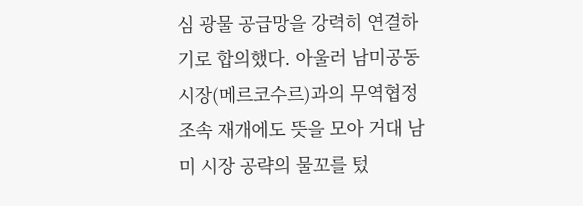심 광물 공급망을 강력히 연결하기로 합의했다. 아울러 남미공동시장(메르코수르)과의 무역협정 조속 재개에도 뜻을 모아 거대 남미 시장 공략의 물꼬를 텄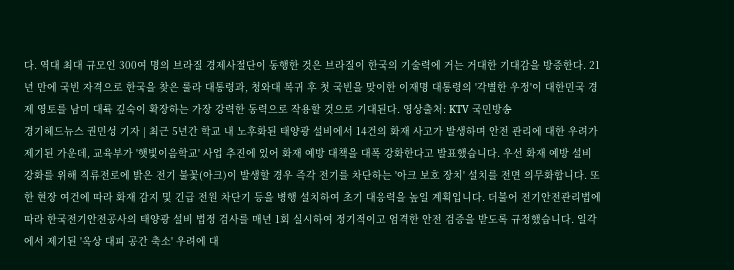다. 역대 최대 규모인 300여 명의 브라질 경제사절단이 동행한 것은 브라질이 한국의 기술력에 거는 거대한 기대감을 방증한다. 21년 만에 국빈 자격으로 한국을 찾은 룰라 대통령과, 청와대 복귀 후 첫 국빈을 맞이한 이재명 대통령의 '각별한 우정'이 대한민국 경제 영토를 남미 대륙 깊숙이 확장하는 가장 강력한 동력으로 작용할 것으로 기대된다. 영상출처: KTV 국민방송
경기헤드뉴스 권민성 기자 | 최근 5년간 학교 내 노후화된 태양광 설비에서 14건의 화재 사고가 발생하며 안전 관리에 대한 우려가 제기된 가운데, 교육부가 '햇빛이음학교' 사업 추진에 있어 화재 예방 대책을 대폭 강화한다고 발표했습니다. 우선 화재 예방 설비 강화를 위해 직류전로에 밝은 전기 불꽃(아크)이 발생할 경우 즉각 전기를 차단하는 '아크 보호 장치' 설치를 전면 의무화합니다. 또한 현장 여건에 따라 화재 감지 및 긴급 전원 차단기 등을 병행 설치하여 초기 대응력을 높일 계획입니다. 더불어 전기안전관리법에 따라 한국전기안전공사의 태양광 설비 법정 검사를 매년 1회 실시하여 정기적이고 엄격한 안전 검증을 받도록 규정했습니다. 일각에서 제기된 '옥상 대피 공간 축소' 우려에 대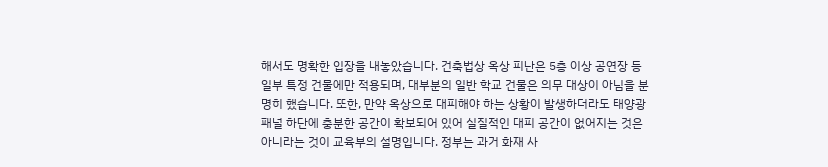해서도 명확한 입장을 내놓았습니다. 건축법상 옥상 피난은 5층 이상 공연장 등 일부 특정 건물에만 적용되며, 대부분의 일반 학교 건물은 의무 대상이 아님을 분명히 했습니다. 또한, 만약 옥상으로 대피해야 하는 상황이 발생하더라도 태양광 패널 하단에 충분한 공간이 확보되어 있어 실질적인 대피 공간이 없어지는 것은 아니라는 것이 교육부의 설명입니다. 정부는 과거 화재 사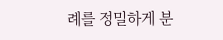례를 정밀하게 분